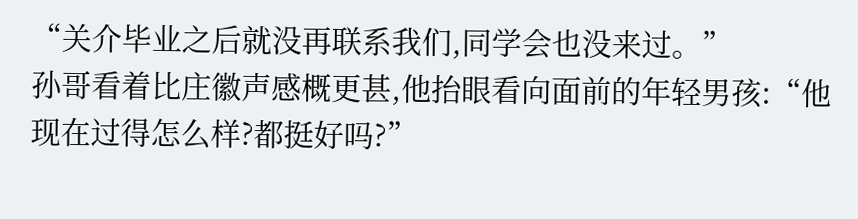“关介毕业之后就没再联系我们,同学会也没来过。”
孙哥看着比庄徽声感概更甚,他抬眼看向面前的年轻男孩:“他现在过得怎么样?都挺好吗?”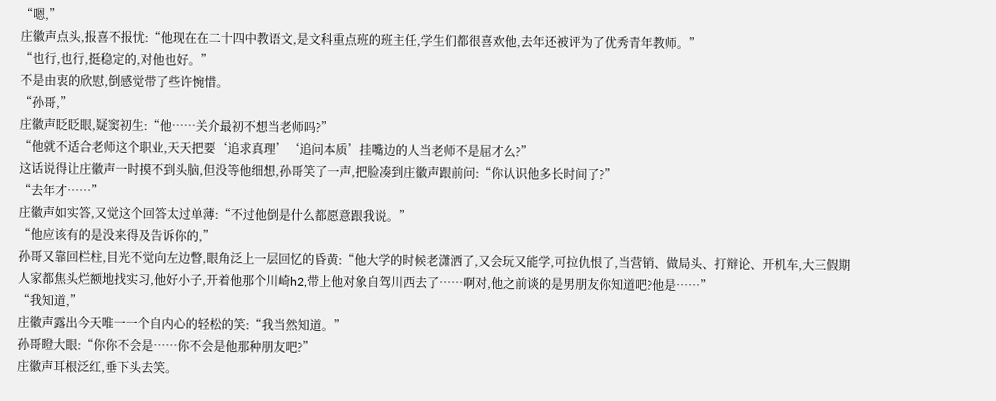“嗯,”
庄徽声点头,报喜不报忧:“他现在在二十四中教语文,是文科重点班的班主任,学生们都很喜欢他,去年还被评为了优秀青年教师。”
“也行,也行,挺稳定的,对他也好。”
不是由衷的欣慰,倒感觉带了些许惋惜。
“孙哥,”
庄徽声眨眨眼,疑窦初生:“他……关介最初不想当老师吗?”
“他就不适合老师这个职业,天天把要‘追求真理’‘追问本质’挂嘴边的人当老师不是屈才么?”
这话说得让庄徽声一时摸不到头脑,但没等他细想,孙哥笑了一声,把脸凑到庄徽声跟前问:“你认识他多长时间了?”
“去年才……”
庄徽声如实答,又觉这个回答太过单薄:“不过他倒是什么都愿意跟我说。”
“他应该有的是没来得及告诉你的,”
孙哥又靠回栏柱,目光不觉向左边瞥,眼角泛上一层回忆的昏黄:“他大学的时候老潇洒了,又会玩又能学,可拉仇恨了,当营销、做局头、打辩论、开机车,大三假期人家都焦头烂额地找实习,他好小子,开着他那个川崎h2,带上他对象自驾川西去了……啊对,他之前谈的是男朋友你知道吧?他是……”
“我知道,”
庄徽声露出今天唯一一个自内心的轻松的笑:“我当然知道。”
孙哥瞪大眼:“你你不会是……你不会是他那种朋友吧?”
庄徽声耳根泛红,垂下头去笑。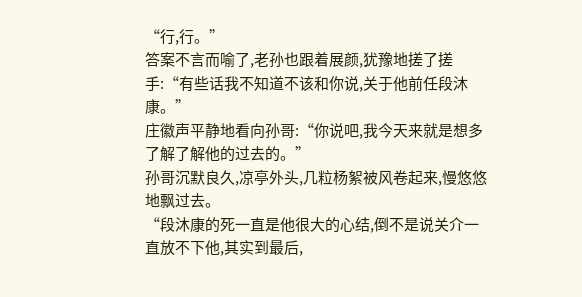“行,行。”
答案不言而喻了,老孙也跟着展颜,犹豫地搓了搓手:“有些话我不知道不该和你说,关于他前任段沐康。”
庄徽声平静地看向孙哥:“你说吧,我今天来就是想多了解了解他的过去的。”
孙哥沉默良久,凉亭外头,几粒杨絮被风卷起来,慢悠悠地飘过去。
“段沐康的死一直是他很大的心结,倒不是说关介一直放不下他,其实到最后,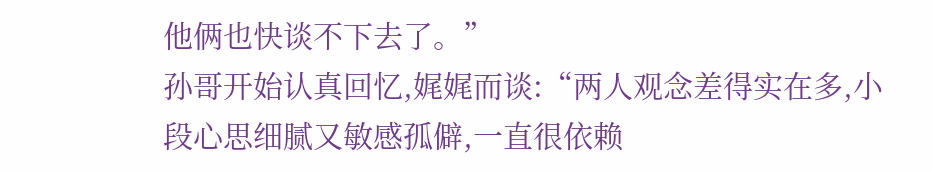他俩也快谈不下去了。”
孙哥开始认真回忆,娓娓而谈:“两人观念差得实在多,小段心思细腻又敏感孤僻,一直很依赖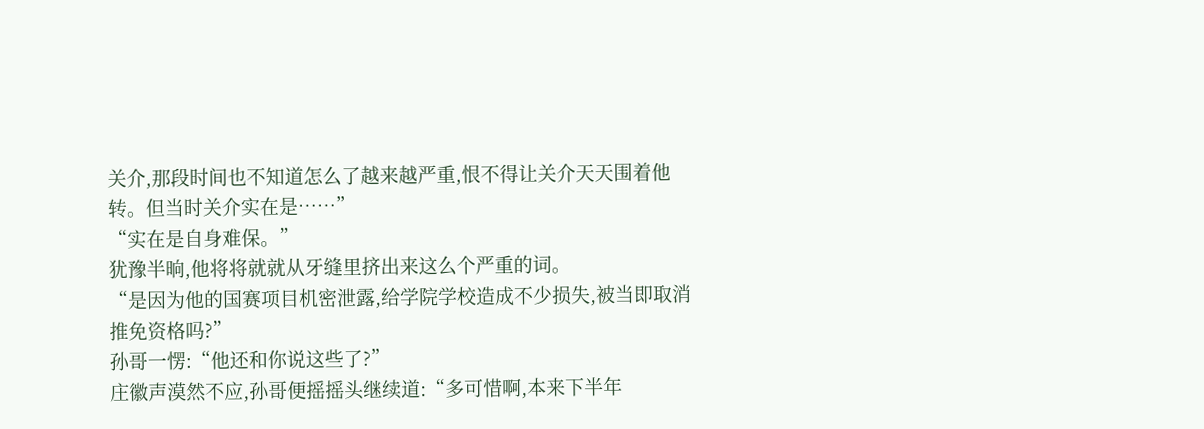关介,那段时间也不知道怎么了越来越严重,恨不得让关介天天围着他转。但当时关介实在是……”
“实在是自身难保。”
犹豫半晌,他将将就就从牙缝里挤出来这么个严重的词。
“是因为他的国赛项目机密泄露,给学院学校造成不少损失,被当即取消推免资格吗?”
孙哥一愣:“他还和你说这些了?”
庄徽声漠然不应,孙哥便摇摇头继续道:“多可惜啊,本来下半年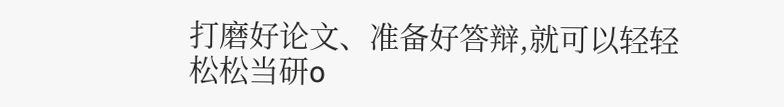打磨好论文、准备好答辩,就可以轻轻松松当研o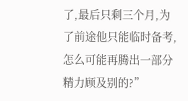了,最后只剩三个月,为了前途他只能临时备考,怎么可能再腾出一部分精力顾及别的?”